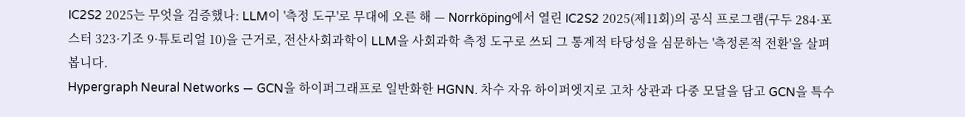IC2S2 2025는 무엇을 검증했나: LLM이 '측정 도구'로 무대에 오른 해 — Norrköping에서 열린 IC2S2 2025(제11회)의 공식 프로그램(구두 284·포스터 323·기조 9·튜토리얼 10)을 근거로, 전산사회과학이 LLM을 사회과학 측정 도구로 쓰되 그 통계적 타당성을 심문하는 '측정론적 전환'을 살펴봅니다.
Hypergraph Neural Networks — GCN을 하이퍼그래프로 일반화한 HGNN. 차수 자유 하이퍼엣지로 고차 상관과 다중 모달을 담고 GCN을 특수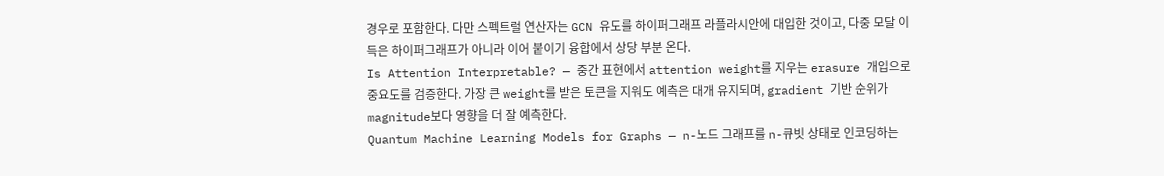경우로 포함한다. 다만 스펙트럴 연산자는 GCN 유도를 하이퍼그래프 라플라시안에 대입한 것이고, 다중 모달 이득은 하이퍼그래프가 아니라 이어 붙이기 융합에서 상당 부분 온다.
Is Attention Interpretable? — 중간 표현에서 attention weight를 지우는 erasure 개입으로 중요도를 검증한다. 가장 큰 weight를 받은 토큰을 지워도 예측은 대개 유지되며, gradient 기반 순위가 magnitude보다 영향을 더 잘 예측한다.
Quantum Machine Learning Models for Graphs — n-노드 그래프를 n-큐빗 상태로 인코딩하는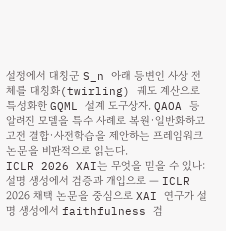설정에서 대칭군 S_n 아래 등변인 사상 전체를 대칭화(twirling) 궤도 계산으로 특성화한 GQML 설계 도구상자. QAOA 등 알려진 모델을 특수 사례로 복원·일반화하고 고전 결합·사전학습을 제안하는 프레임워크 논문을 비판적으로 읽는다.
ICLR 2026 XAI는 무엇을 믿을 수 있나: 설명 생성에서 검증과 개입으로 — ICLR 2026 채택 논문을 중심으로 XAI 연구가 설명 생성에서 faithfulness 검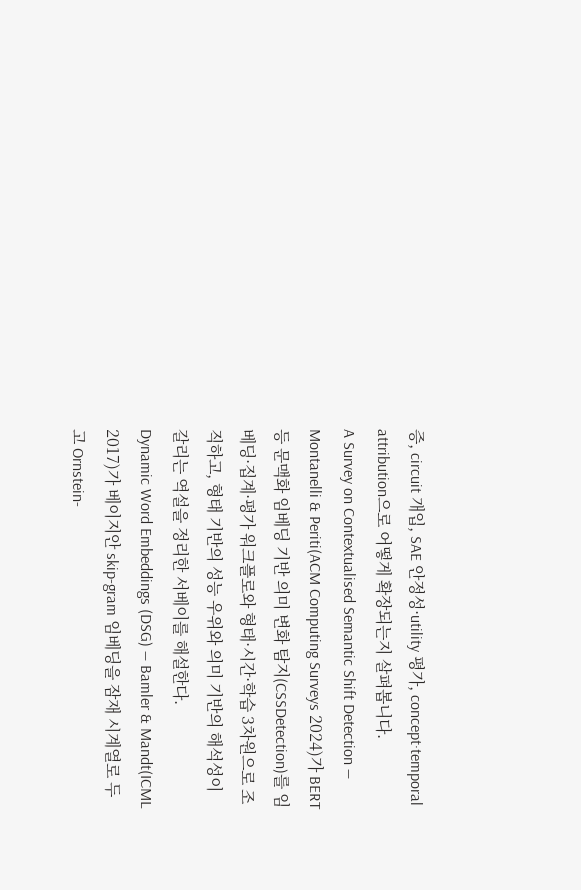증, circuit 개입, SAE 안정성·utility 평가, concept·temporal attribution으로 어떻게 확장되는지 살펴봅니다.
A Survey on Contextualised Semantic Shift Detection — Montanelli & Periti(ACM Computing Surveys 2024)가 BERT 등 문맥화 임베딩 기반 의미 변화 탐지(CSSDetection)를 임베딩·집계·평가 워크플로와 형태·시간·학습 3차원으로 조직하고, 형태 기반의 성능 우위와 의미 기반의 해석성이 갈리는 역설을 정리한 서베이를 해설한다.
Dynamic Word Embeddings (DSG) — Bamler & Mandt(ICML 2017)가 베이지안 skip-gram 임베딩을 잠재 시계열로 두고 Ornstein-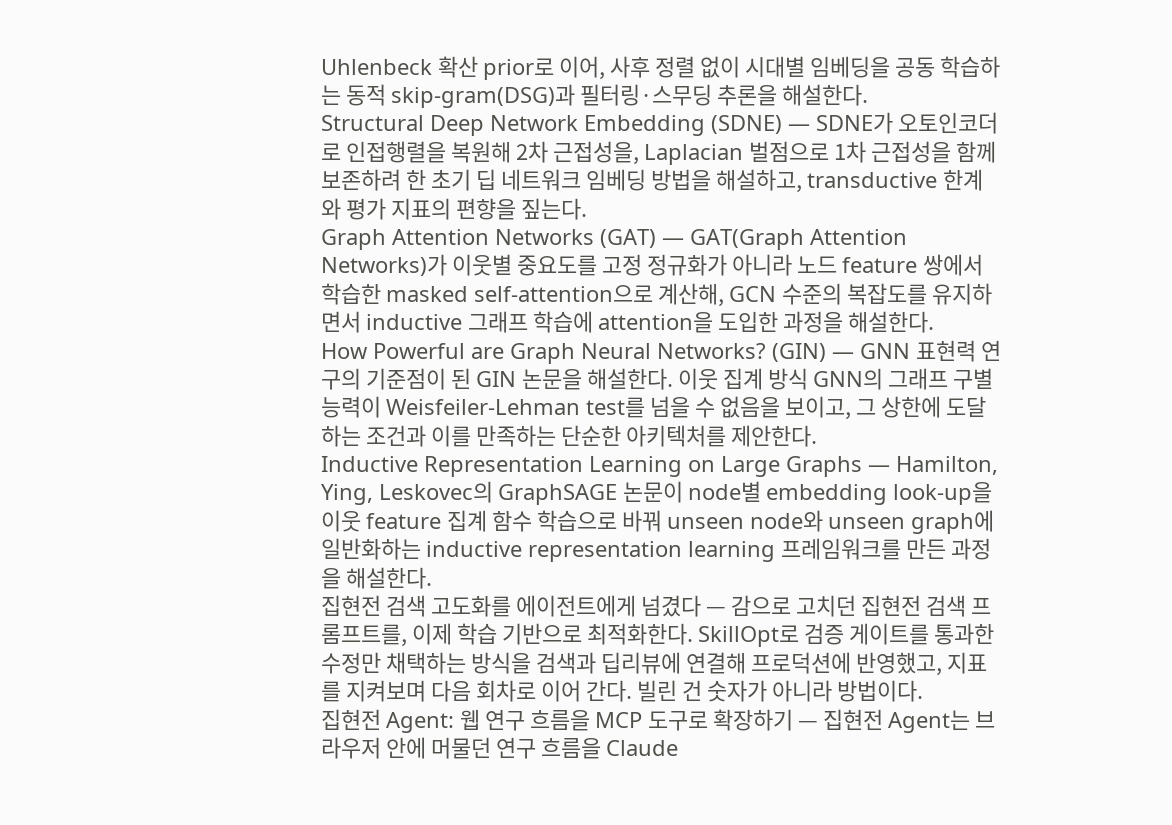Uhlenbeck 확산 prior로 이어, 사후 정렬 없이 시대별 임베딩을 공동 학습하는 동적 skip-gram(DSG)과 필터링·스무딩 추론을 해설한다.
Structural Deep Network Embedding (SDNE) — SDNE가 오토인코더로 인접행렬을 복원해 2차 근접성을, Laplacian 벌점으로 1차 근접성을 함께 보존하려 한 초기 딥 네트워크 임베딩 방법을 해설하고, transductive 한계와 평가 지표의 편향을 짚는다.
Graph Attention Networks (GAT) — GAT(Graph Attention Networks)가 이웃별 중요도를 고정 정규화가 아니라 노드 feature 쌍에서 학습한 masked self-attention으로 계산해, GCN 수준의 복잡도를 유지하면서 inductive 그래프 학습에 attention을 도입한 과정을 해설한다.
How Powerful are Graph Neural Networks? (GIN) — GNN 표현력 연구의 기준점이 된 GIN 논문을 해설한다. 이웃 집계 방식 GNN의 그래프 구별 능력이 Weisfeiler-Lehman test를 넘을 수 없음을 보이고, 그 상한에 도달하는 조건과 이를 만족하는 단순한 아키텍처를 제안한다.
Inductive Representation Learning on Large Graphs — Hamilton, Ying, Leskovec의 GraphSAGE 논문이 node별 embedding look-up을 이웃 feature 집계 함수 학습으로 바꿔 unseen node와 unseen graph에 일반화하는 inductive representation learning 프레임워크를 만든 과정을 해설한다.
집현전 검색 고도화를 에이전트에게 넘겼다 — 감으로 고치던 집현전 검색 프롬프트를, 이제 학습 기반으로 최적화한다. SkillOpt로 검증 게이트를 통과한 수정만 채택하는 방식을 검색과 딥리뷰에 연결해 프로덕션에 반영했고, 지표를 지켜보며 다음 회차로 이어 간다. 빌린 건 숫자가 아니라 방법이다.
집현전 Agent: 웹 연구 흐름을 MCP 도구로 확장하기 — 집현전 Agent는 브라우저 안에 머물던 연구 흐름을 Claude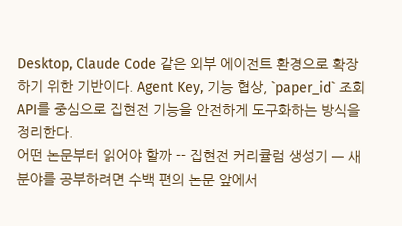Desktop, Claude Code 같은 외부 에이전트 환경으로 확장하기 위한 기반이다. Agent Key, 기능 협상, `paper_id` 조회 API를 중심으로 집현전 기능을 안전하게 도구화하는 방식을 정리한다.
어떤 논문부터 읽어야 할까 -- 집현전 커리큘럼 생성기 — 새 분야를 공부하려면 수백 편의 논문 앞에서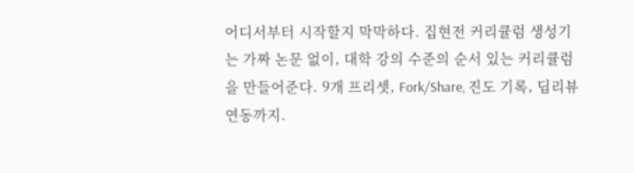어디서부터 시작할지 막막하다. 집현전 커리큘럼 생성기는 가짜 논문 없이, 대학 강의 수준의 순서 있는 커리큘럼을 만들어준다. 9개 프리셋, Fork/Share, 진도 기록, 딥리뷰 연동까지.